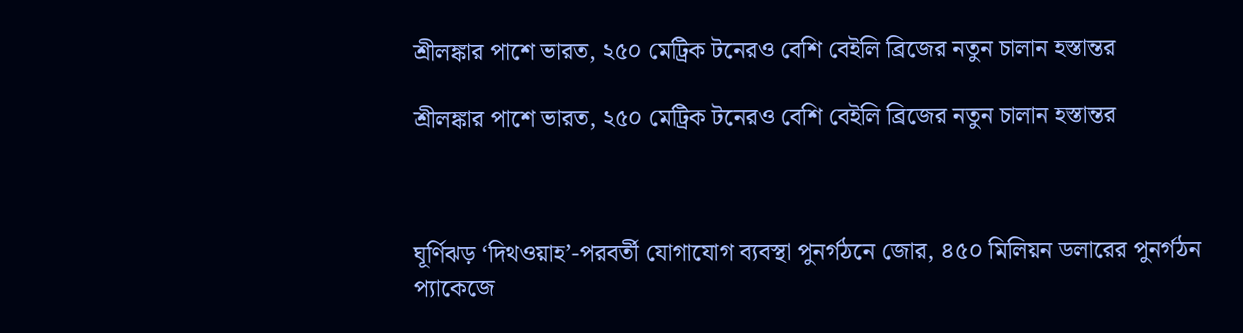শ্রীলঙ্কার পাশে ভারত, ২৫০ মেট্রিক টনেরও বেশি বেইলি ব্রিজের নতুন চালান হস্তান্তর

শ্রীলঙ্কার পাশে ভারত, ২৫০ মেট্রিক টনেরও বেশি বেইলি ব্রিজের নতুন চালান হস্তান্তর



ঘূর্ণিঝড় ‘দিথওয়াহ’-পরবর্তী যোগাযোগ ব্যবস্থা পুনর্গঠনে জোর, ৪৫০ মিলিয়ন ডলারের পুনর্গঠন প্যাকেজে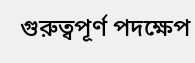গুরুত্বপূর্ণ পদক্ষেপ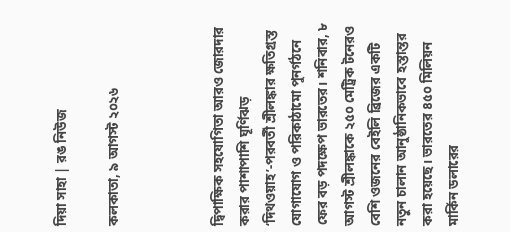দিয়া সাহা | রঙ নিউজ

কলকাতা, ৯ আগস্ট ২০২৬



দ্বিপাক্ষিক সহযোগিতা আরও জোরদার করার পাশাপাশি ঘূর্ণিঝড় ‘দিথওয়াহ’-পরবর্তী শ্রীলঙ্কার ক্ষতিগ্রস্ত যোগাযোগ ও পরিকাঠামো পুনর্গঠনে ফের বড় পদক্ষেপ ভারতের। শনিবার, ৮ আগস্ট শ্রীলঙ্কাকে ২৫০ মেট্রিক টনেরও বেশি ওজনের বেইলি ব্রিজের একটি নতুন চালান আনুষ্ঠানিকভাবে হস্তান্তর করা হয়েছে। ভারতের ৪৫০ মিলিয়ন মার্কিন ডলারের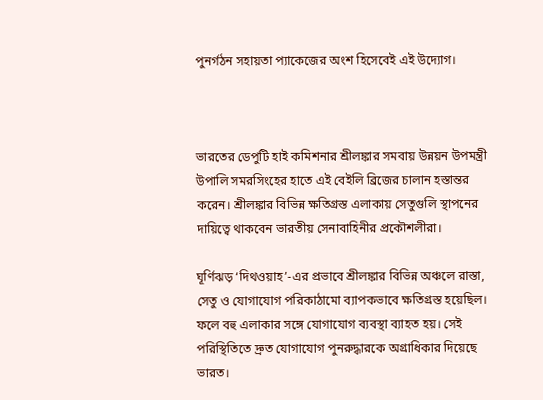পুনর্গঠন সহায়তা প্যাকেজের অংশ হিসেবেই এই উদ্যোগ।



ভারতের ডেপুটি হাই কমিশনার শ্রীলঙ্কার সমবায় উন্নয়ন উপমন্ত্রী উপালি সমরসিংহের হাতে এই বেইলি ব্রিজের চালান হস্তান্তর করেন। শ্রীলঙ্কার বিভিন্ন ক্ষতিগ্রস্ত এলাকায় সেতুগুলি স্থাপনের দায়িত্বে থাকবেন ভারতীয় সেনাবাহিনীর প্রকৌশলীরা।

ঘূর্ণিঝড় ‘দিথওয়াহ’-এর প্রভাবে শ্রীলঙ্কার বিভিন্ন অঞ্চলে রাস্তা, সেতু ও যোগাযোগ পরিকাঠামো ব্যাপকভাবে ক্ষতিগ্রস্ত হয়েছিল। ফলে বহু এলাকার সঙ্গে যোগাযোগ ব্যবস্থা ব্যাহত হয়। সেই পরিস্থিতিতে দ্রুত যোগাযোগ পুনরুদ্ধারকে অগ্রাধিকার দিয়েছে ভারত।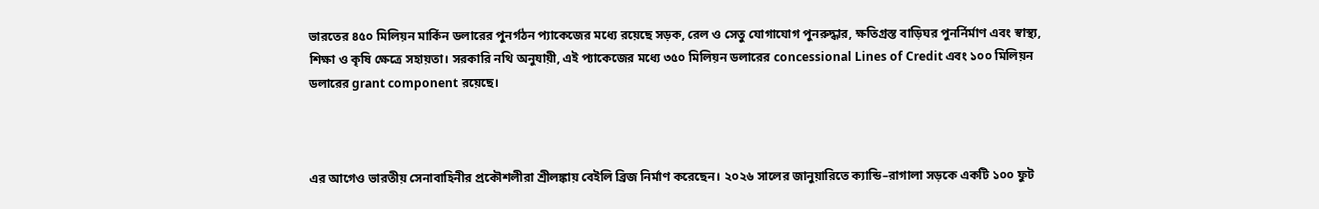ভারতের ৪৫০ মিলিয়ন মার্কিন ডলারের পুনর্গঠন প্যাকেজের মধ্যে রয়েছে সড়ক, রেল ও সেতু যোগাযোগ পুনরুদ্ধার, ক্ষতিগ্রস্ত বাড়িঘর পুনর্নির্মাণ এবং স্বাস্থ্য, শিক্ষা ও কৃষি ক্ষেত্রে সহায়তা। সরকারি নথি অনুযায়ী, এই প্যাকেজের মধ্যে ৩৫০ মিলিয়ন ডলারের concessional Lines of Credit এবং ১০০ মিলিয়ন ডলারের grant component রয়েছে।



এর আগেও ভারতীয় সেনাবাহিনীর প্রকৌশলীরা শ্রীলঙ্কায় বেইলি ব্রিজ নির্মাণ করেছেন। ২০২৬ সালের জানুয়ারিতে ক্যান্ডি–রাগালা সড়কে একটি ১০০ ফুট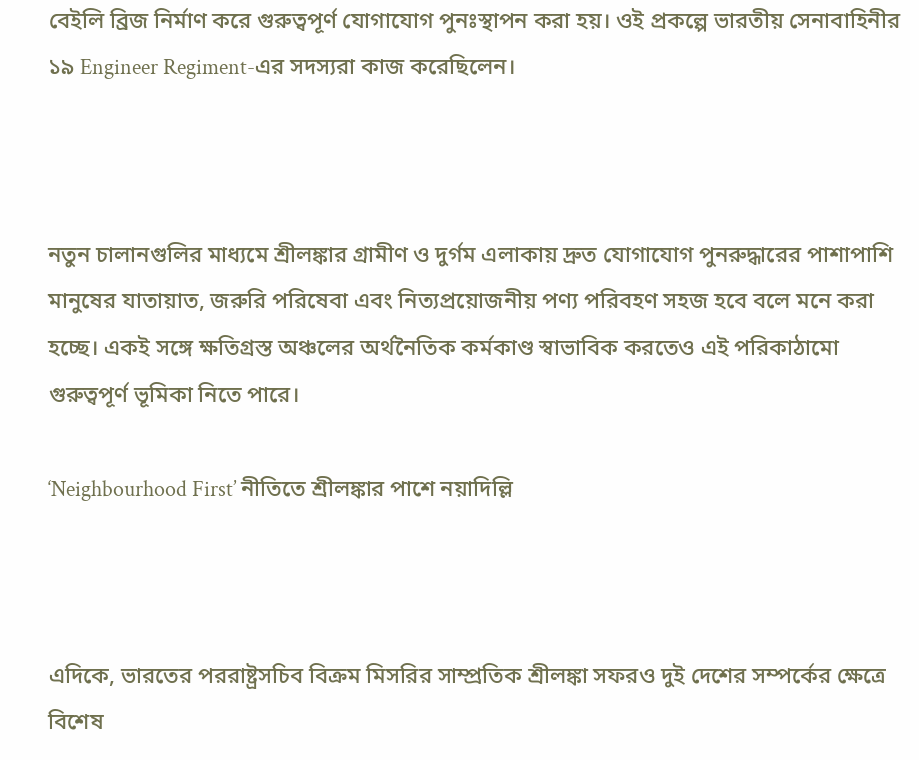বেইলি ব্রিজ নির্মাণ করে গুরুত্বপূর্ণ যোগাযোগ পুনঃস্থাপন করা হয়। ওই প্রকল্পে ভারতীয় সেনাবাহিনীর ১৯ Engineer Regiment-এর সদস্যরা কাজ করেছিলেন।



নতুন চালানগুলির মাধ্যমে শ্রীলঙ্কার গ্রামীণ ও দুর্গম এলাকায় দ্রুত যোগাযোগ পুনরুদ্ধারের পাশাপাশি মানুষের যাতায়াত, জরুরি পরিষেবা এবং নিত্যপ্রয়োজনীয় পণ্য পরিবহণ সহজ হবে বলে মনে করা হচ্ছে। একই সঙ্গে ক্ষতিগ্রস্ত অঞ্চলের অর্থনৈতিক কর্মকাণ্ড স্বাভাবিক করতেও এই পরিকাঠামো গুরুত্বপূর্ণ ভূমিকা নিতে পারে।

‘Neighbourhood First’ নীতিতে শ্রীলঙ্কার পাশে নয়াদিল্লি



এদিকে, ভারতের পররাষ্ট্রসচিব বিক্রম মিসরির সাম্প্রতিক শ্রীলঙ্কা সফরও দুই দেশের সম্পর্কের ক্ষেত্রে বিশেষ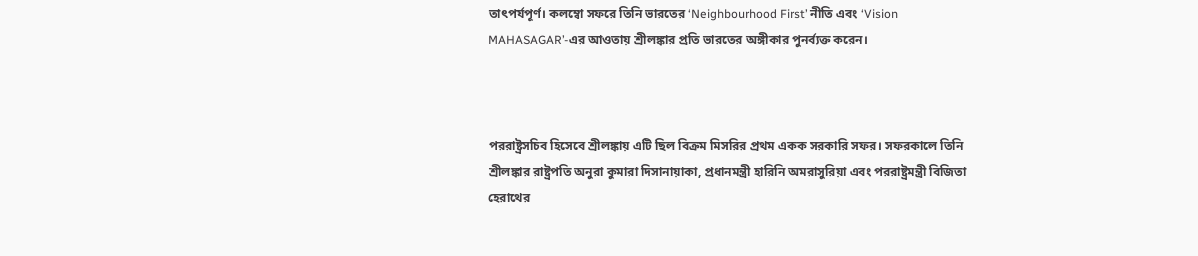তাৎপর্যপূর্ণ। কলম্বো সফরে তিনি ভারতের ‘Neighbourhood First’ নীতি এবং ‘Vision MAHASAGAR’-এর আওতায় শ্রীলঙ্কার প্রতি ভারতের অঙ্গীকার পুনর্ব্যক্ত করেন।



পররাষ্ট্রসচিব হিসেবে শ্রীলঙ্কায় এটি ছিল বিক্রম মিসরির প্রথম একক সরকারি সফর। সফরকালে তিনি শ্রীলঙ্কার রাষ্ট্রপতি অনুরা কুমারা দিসানায়াকা, প্রধানমন্ত্রী হারিনি অমরাসুরিয়া এবং পররাষ্ট্রমন্ত্রী বিজিতা হেরাথের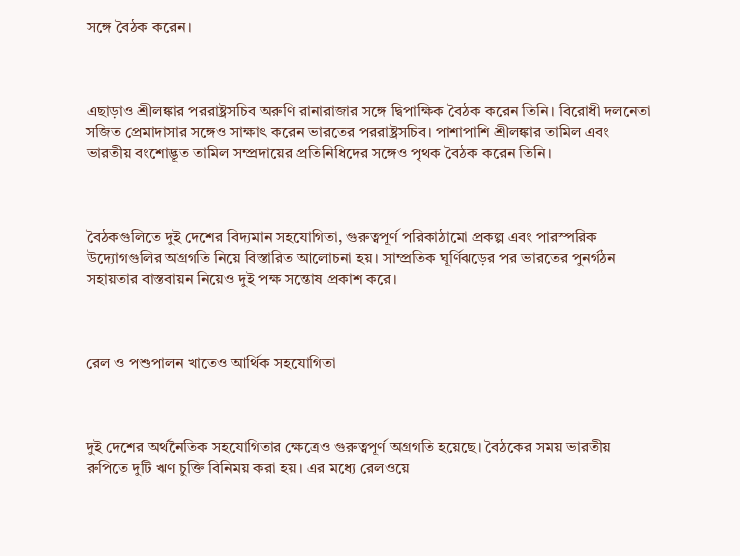সঙ্গে বৈঠক করেন।



এছাড়াও শ্রীলঙ্কার পররাষ্ট্রসচিব অরুণি রানারাজার সঙ্গে দ্বিপাক্ষিক বৈঠক করেন তিনি। বিরোধী দলনেতা সজিত প্রেমাদাসার সঙ্গেও সাক্ষাৎ করেন ভারতের পররাষ্ট্রসচিব। পাশাপাশি শ্রীলঙ্কার তামিল এবং ভারতীয় বংশোদ্ভূত তামিল সম্প্রদায়ের প্রতিনিধিদের সঙ্গেও পৃথক বৈঠক করেন তিনি।



বৈঠকগুলিতে দুই দেশের বিদ্যমান সহযোগিতা, গুরুত্বপূর্ণ পরিকাঠামো প্রকল্প এবং পারস্পরিক উদ্যোগগুলির অগ্রগতি নিয়ে বিস্তারিত আলোচনা হয়। সাম্প্রতিক ঘূর্ণিঝড়ের পর ভারতের পুনর্গঠন সহায়তার বাস্তবায়ন নিয়েও দুই পক্ষ সন্তোষ প্রকাশ করে।



রেল ও পশুপালন খাতেও আর্থিক সহযোগিতা



দুই দেশের অর্থনৈতিক সহযোগিতার ক্ষেত্রেও গুরুত্বপূর্ণ অগ্রগতি হয়েছে। বৈঠকের সময় ভারতীয় রুপিতে দুটি ঋণ চুক্তি বিনিময় করা হয়। এর মধ্যে রেলওয়ে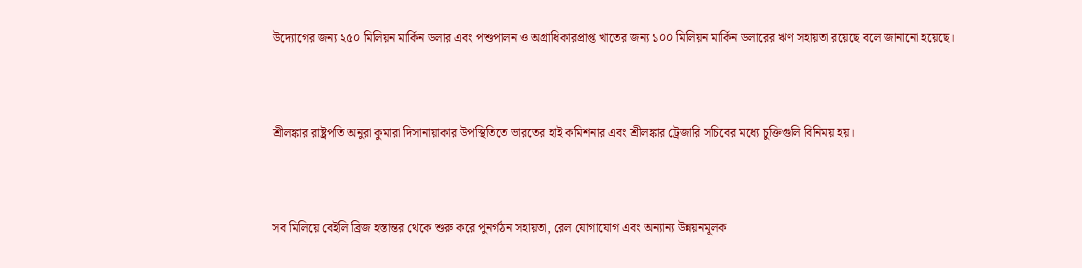উদ্যোগের জন্য ২৫০ মিলিয়ন মার্কিন ডলার এবং পশুপালন ও অগ্রাধিকারপ্রাপ্ত খাতের জন্য ১০০ মিলিয়ন মার্কিন ডলারের ঋণ সহায়তা রয়েছে বলে জানানো হয়েছে।



শ্রীলঙ্কার রাষ্ট্রপতি অনুরা কুমারা দিসানায়াকার উপস্থিতিতে ভারতের হাই কমিশনার এবং শ্রীলঙ্কার ট্রেজারি সচিবের মধ্যে চুক্তিগুলি বিনিময় হয়।



সব মিলিয়ে বেইলি ব্রিজ হস্তান্তর থেকে শুরু করে পুনর্গঠন সহায়তা, রেল যোগাযোগ এবং অন্যান্য উন্নয়নমূলক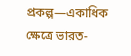প্রকল্প—একাধিক ক্ষেত্রে ভারত-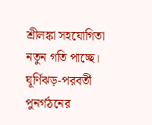শ্রীলঙ্কা সহযোগিতা নতুন গতি পাচ্ছে। ঘূর্ণিঝড়-পরবর্তী পুনর্গঠনের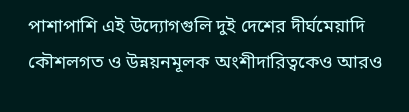পাশাপাশি এই উদ্যোগগুলি দুই দেশের দীর্ঘমেয়াদি কৌশলগত ও উন্নয়নমূলক অংশীদারিত্বকেও আরও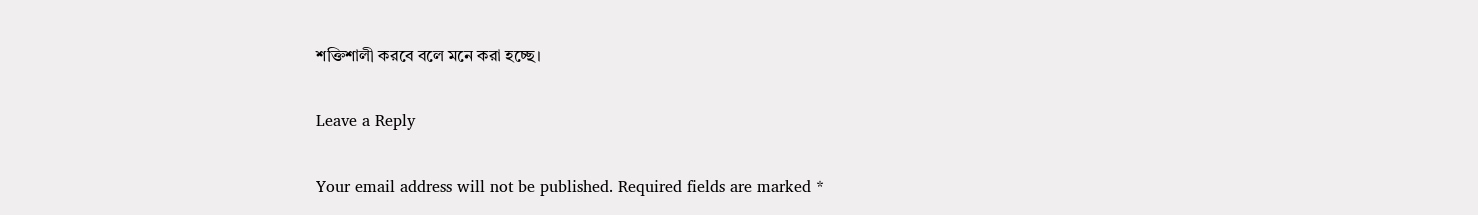শক্তিশালী করবে বলে মনে করা হচ্ছে।

Leave a Reply

Your email address will not be published. Required fields are marked *